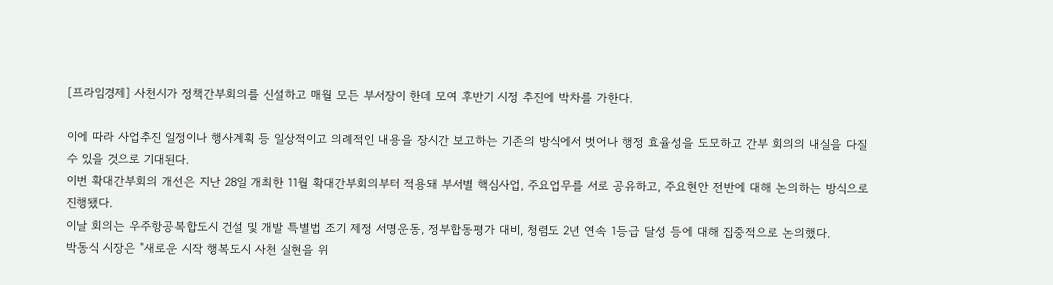[프라임경제] 사천시가 정책간부회의를 신설하고 매월 모든 부서장이 한데 모여 후반기 시정 추진에 박차를 가한다.

이에 따라 사업추진 일정이나 행사계획 등 일상적이고 의례적인 내용을 장시간 보고하는 기존의 방식에서 벗어나 행정 효율성을 도모하고 간부 회의의 내실을 다질 수 있을 것으로 기대된다.
이번 확대간부회의 개선은 지난 28일 개최한 11월 확대간부회의부터 적용돼 부서별 핵심사업, 주요업무를 서로 공유하고, 주요현안 전반에 대해 논의하는 방식으로 진행됐다.
이날 회의는 우주항공복합도시 건설 및 개발 특별법 조기 제정 서명운동, 정부합동평가 대비, 청렴도 2년 연속 1등급 달성 등에 대해 집중적으로 논의했다.
박동식 시장은 "새로운 시작 행복도시 사천 실현을 위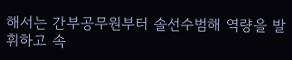해서는 간부공무원부터 솔선수범해 역량을 발휘하고 속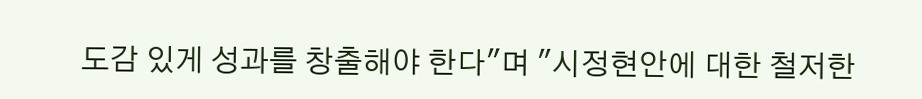도감 있게 성과를 창출해야 한다"며 "시정현안에 대한 철저한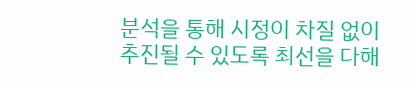분석을 통해 시정이 차질 없이 추진될 수 있도록 최선을 다해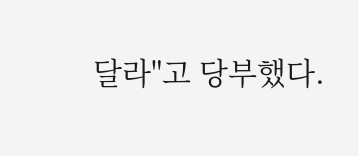달라"고 당부했다.